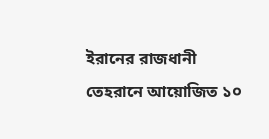ইরানের রাজধানী তেহরানে আয়োজিত ১০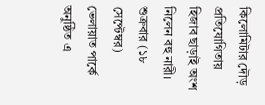কিলোমিটার দৌড় প্রতিযোগিতায় হিজাব ছাড়াই অংশ নিলেন বহু নারী। শুক্রবার (১৮ সেপ্টেম্বর) ভেলায়াত পার্কে অনুষ্ঠিত এ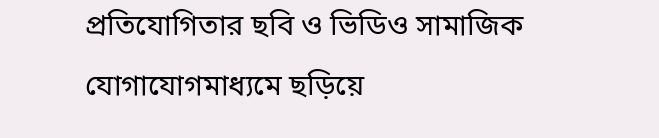প্রতিযোগিতার ছবি ও ভিডিও সামাজিক যোগাযোগমাধ্যমে ছড়িয়ে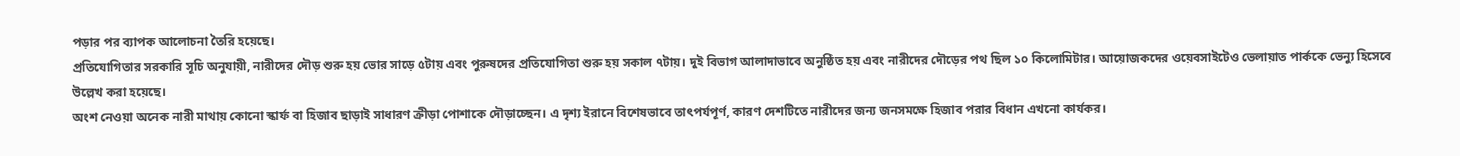পড়ার পর ব্যাপক আলোচনা তৈরি হয়েছে।
প্রতিযোগিতার সরকারি সূচি অনুযায়ী, নারীদের দৌড় শুরু হয় ভোর সাড়ে ৫টায় এবং পুরুষদের প্রতিযোগিতা শুরু হয় সকাল ৭টায়। দুই বিভাগ আলাদাভাবে অনুষ্ঠিত হয় এবং নারীদের দৌড়ের পথ ছিল ১০ কিলোমিটার। আয়োজকদের ওয়েবসাইটেও ভেলায়াত পার্ককে ভেন্যু হিসেবে উল্লেখ করা হয়েছে।
অংশ নেওয়া অনেক নারী মাথায় কোনো স্কার্ফ বা হিজাব ছাড়াই সাধারণ ক্রীড়া পোশাকে দৌড়াচ্ছেন। এ দৃশ্য ইরানে বিশেষভাবে তাৎপর্যপূর্ণ, কারণ দেশটিতে নারীদের জন্য জনসমক্ষে হিজাব পরার বিধান এখনো কার্যকর।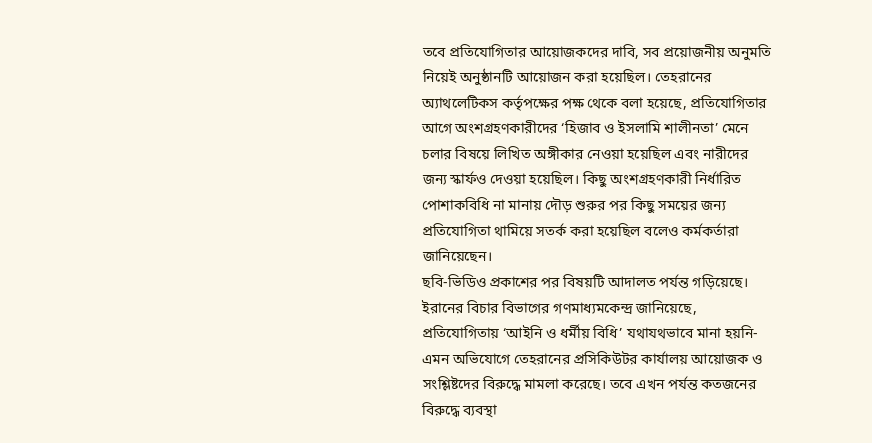তবে প্রতিযোগিতার আয়োজকদের দাবি, সব প্রয়োজনীয় অনুমতি নিয়েই অনুষ্ঠানটি আয়োজন করা হয়েছিল। তেহরানের অ্যাথলেটিকস কর্তৃপক্ষের পক্ষ থেকে বলা হয়েছে, প্রতিযোগিতার আগে অংশগ্রহণকারীদের ‘হিজাব ও ইসলামি শালীনতা’ মেনে চলার বিষয়ে লিখিত অঙ্গীকার নেওয়া হয়েছিল এবং নারীদের জন্য স্কার্ফও দেওয়া হয়েছিল। কিছু অংশগ্রহণকারী নির্ধারিত পোশাকবিধি না মানায় দৌড় শুরুর পর কিছু সময়ের জন্য প্রতিযোগিতা থামিয়ে সতর্ক করা হয়েছিল বলেও কর্মকর্তারা জানিয়েছেন।
ছবি-ভিডিও প্রকাশের পর বিষয়টি আদালত পর্যন্ত গড়িয়েছে। ইরানের বিচার বিভাগের গণমাধ্যমকেন্দ্র জানিয়েছে, প্রতিযোগিতায় ‘আইনি ও ধর্মীয় বিধি’ যথাযথভাবে মানা হয়নি- এমন অভিযোগে তেহরানের প্রসিকিউটর কার্যালয় আয়োজক ও সংশ্লিষ্টদের বিরুদ্ধে মামলা করেছে। তবে এখন পর্যন্ত কতজনের বিরুদ্ধে ব্যবস্থা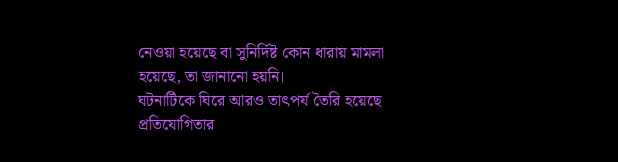নেওয়া হয়েছে বা সুনির্দিষ্ট কোন ধারায় মামলা হয়েছে, তা জানানো হয়নি।
ঘটনাটিকে ঘিরে আরও তাৎপর্য তৈরি হয়েছে প্রতিযোগিতার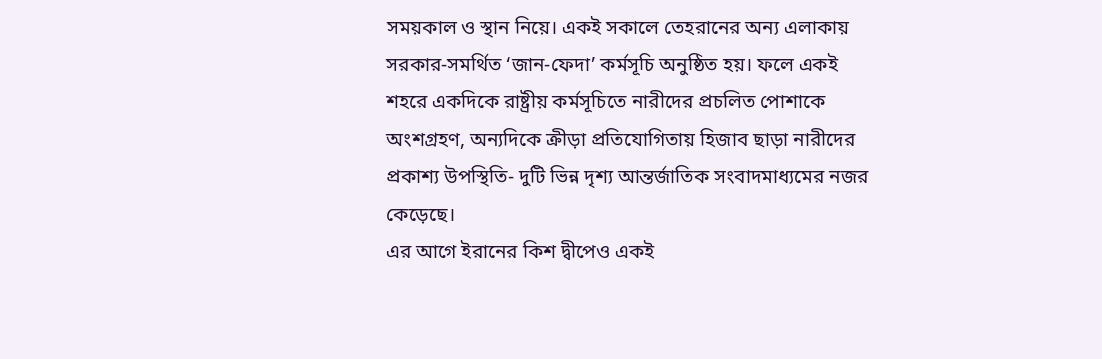সময়কাল ও স্থান নিয়ে। একই সকালে তেহরানের অন্য এলাকায় সরকার-সমর্থিত ‘জান-ফেদা’ কর্মসূচি অনুষ্ঠিত হয়। ফলে একই শহরে একদিকে রাষ্ট্রীয় কর্মসূচিতে নারীদের প্রচলিত পোশাকে অংশগ্রহণ, অন্যদিকে ক্রীড়া প্রতিযোগিতায় হিজাব ছাড়া নারীদের প্রকাশ্য উপস্থিতি- দুটি ভিন্ন দৃশ্য আন্তর্জাতিক সংবাদমাধ্যমের নজর কেড়েছে।
এর আগে ইরানের কিশ দ্বীপেও একই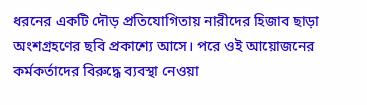ধরনের একটি দৌড় প্রতিযোগিতায় নারীদের হিজাব ছাড়া অংশগ্রহণের ছবি প্রকাশ্যে আসে। পরে ওই আয়োজনের কর্মকর্তাদের বিরুদ্ধে ব্যবস্থা নেওয়া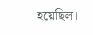হয়েছিল।